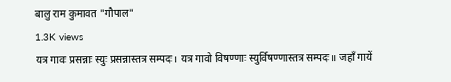बालु राम कुमावत "गौपाल"
1.3K views
यत्र गावः प्रसन्नाः स्युः प्रसन्नास्तत्र सम्पदः। यत्र गावो विषण्णाः स्युर्विषण्णास्तत्र सम्पदः॥ जहाँ गायें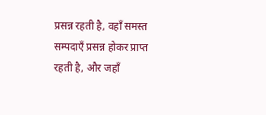प्रसन्न रहती है, वहाँ समस्त सम्पदाएँ प्रसन्न होकर प्राप्त रहती है, और जहाँ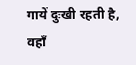गायें दुःखी रहती है, वहाँ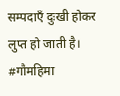सम्पदाएँ दुःखी होकर लुप्त हो जाती है। #गौमहिमा